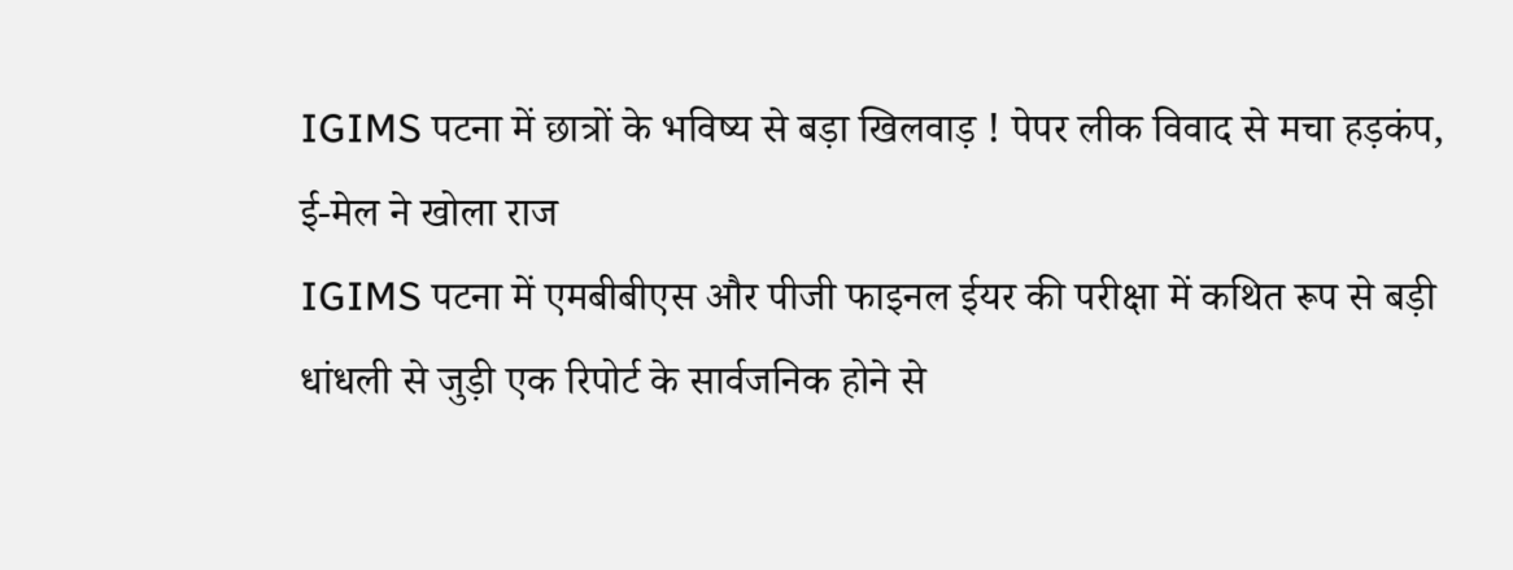IGIMS पटना में छात्रों के भविष्य से बड़ा खिलवाड़ ! पेपर लीक विवाद से मचा हड़कंप, ई-मेल ने खोला राज
IGIMS पटना में एमबीबीएस और पीजी फाइनल ईयर की परीक्षा में कथित रूप से बड़ी धांधली से जुड़ी एक रिपोर्ट के सार्वजनिक होने से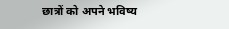छात्रों को अपने भविष्य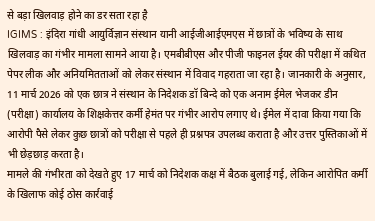से बड़ा खिलवाड़ होने का डर सता रहा है
IGIMS : इंदिरा गांधी आयुर्विज्ञान संस्थान यानी आईजीआईएमएस में छात्रों के भविष्य के साथ खिलवाड़ का गंभीर मामला सामने आया है। एमबीबीएस और पीजी फाइनल ईयर की परीक्षा में कथित पेपर लीक और अनियमितताओं को लेकर संस्थान में विवाद गहराता जा रहा है। जानकारी के अनुसार, 11 मार्च 2026 को एक छात्र ने संस्थान के निदेशक डॉ बिन्दे को एक अनाम ईमेल भेजकर डीन (परीक्षा) कार्यालय के शिक्षकेत्तर कर्मी हेमंत पर गंभीर आरोप लगाए थे। ईमेल में दावा किया गया कि आरोपी पैसे लेकर कुछ छात्रों को परीक्षा से पहले ही प्रश्नपत्र उपलब्ध कराता है और उत्तर पुस्तिकाओं में भी छेड़छाड़ करता है।
मामले की गंभीरता को देखते हुए 17 मार्च को निदेशक कक्ष में बैठक बुलाई गई, लेकिन आरोपित कर्मी के खिलाफ कोई ठोस कार्रवाई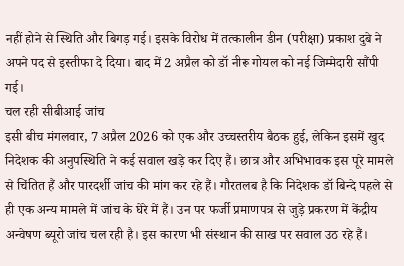नहीं होने से स्थिति और बिगड़ गई। इसके विरोध में तत्कालीन डीन (परीक्षा) प्रकाश दुबे ने अपने पद से इस्तीफा दे दिया। बाद में 2 अप्रैल को डॉ नीरू गोयल को नई जिम्मेदारी सौंपी गई।
चल रही सीबीआई जांच
इसी बीच मंगलवार, 7 अप्रैल 2026 को एक और उच्चस्तरीय बैठक हुई, लेकिन इसमें खुद निदेशक की अनुपस्थिति ने कई सवाल खड़े कर दिए हैं। छात्र और अभिभावक इस पूरे मामले से चिंतित हैं और पारदर्शी जांच की मांग कर रहे हैं। गौरतलब है कि निदेशक डॉ बिन्दे पहले से ही एक अन्य मामले में जांच के घेरे में हैं। उन पर फर्जी प्रमाणपत्र से जुड़े प्रकरण में केंद्रीय अन्वेषण ब्यूरो जांच चल रही है। इस कारण भी संस्थान की साख पर सवाल उठ रहे हैं।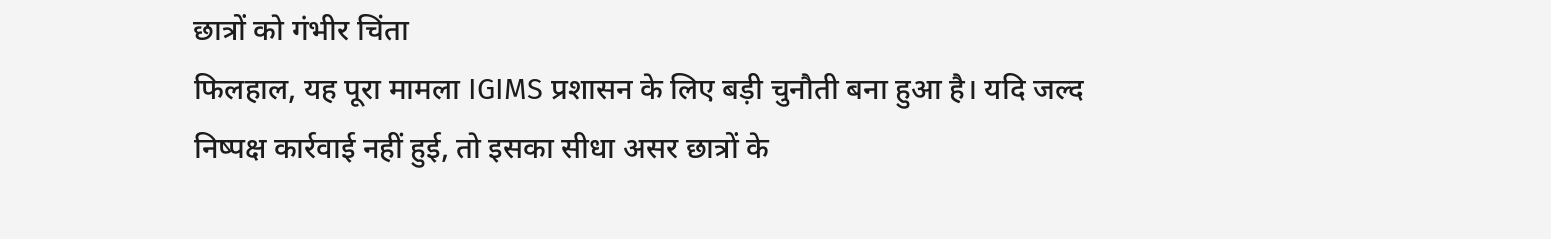छात्रों को गंभीर चिंता
फिलहाल, यह पूरा मामला IGIMS प्रशासन के लिए बड़ी चुनौती बना हुआ है। यदि जल्द निष्पक्ष कार्रवाई नहीं हुई, तो इसका सीधा असर छात्रों के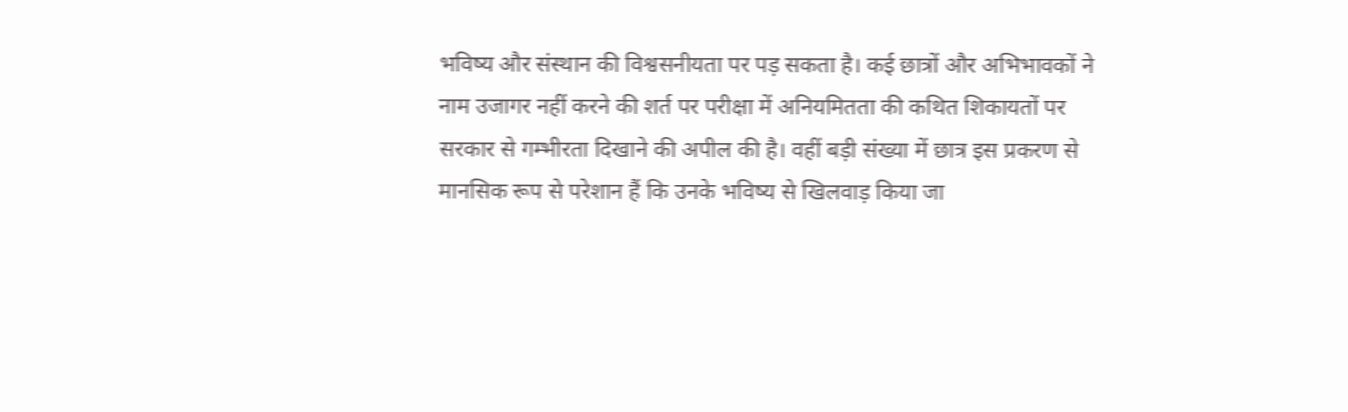भविष्य और संस्थान की विश्वसनीयता पर पड़ सकता है। कई छात्रों और अभिभावकों ने नाम उजागर नहीं करने की शर्त पर परीक्षा में अनियमितता की कथित शिकायतों पर सरकार से गम्भीरता दिखाने की अपील की है। वहीं बड़ी संख्या में छात्र इस प्रकरण से मानसिक रूप से परेशान हैं कि उनके भविष्य से खिलवाड़ किया जा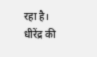रहा है।
धीरेंद्र की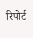रिपोर्ट